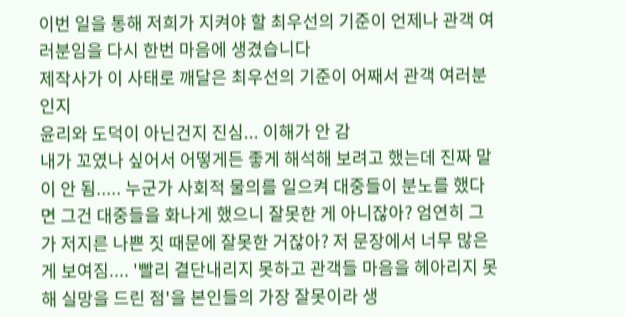이번 일을 통해 저희가 지켜야 할 최우선의 기준이 언제나 관객 여러분임을 다시 한번 마음에 생겼습니다
제작사가 이 사태로 깨달은 최우선의 기준이 어째서 관객 여러분인지
윤리와 도덕이 아닌건지 진심... 이해가 안 감
내가 꼬였나 싶어서 어떻게든 좋게 해석해 보려고 했는데 진짜 말이 안 됨..... 누군가 사회적 물의를 일으켜 대중들이 분노를 했다면 그건 대중들을 화나게 했으니 잘못한 게 아니잖아? 엄연히 그가 저지른 나쁜 짓 때문에 잘못한 거잖아? 저 문장에서 너무 많은 게 보여짐.... '빨리 결단내리지 못하고 관객들 마음을 헤아리지 못해 실망을 드린 점'을 본인들의 가장 잘못이라 생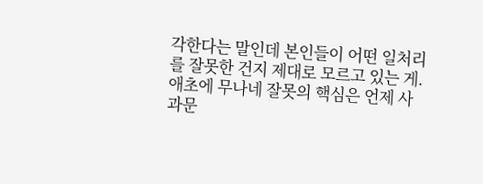각한다는 말인데 본인들이 어떤 일처리를 잘못한 건지 제대로 모르고 있는 게. 애초에 무나네 잘못의 핵심은 언제 사과문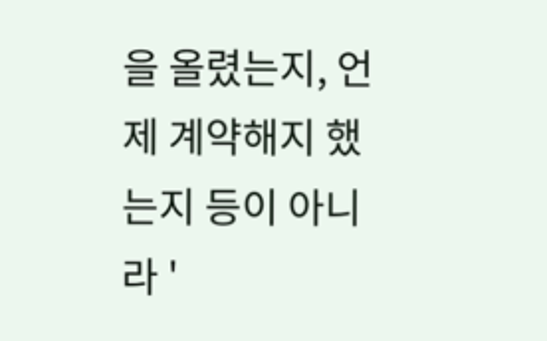을 올렸는지, 언제 계약해지 했는지 등이 아니라 '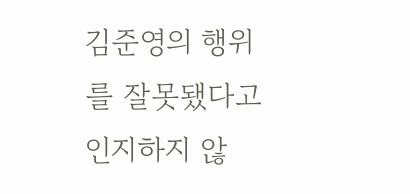김준영의 행위를 잘못됐다고 인지하지 않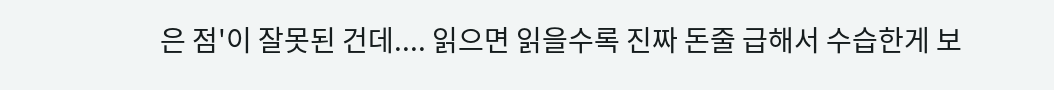은 점'이 잘못된 건데.... 읽으면 읽을수록 진짜 돈줄 급해서 수습한게 보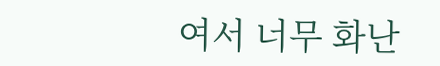여서 너무 화난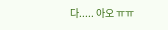다..... 아오 ㅠㅠ